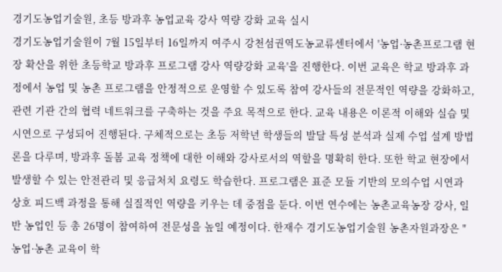경기도농업기술원, 초등 방과후 농업교육 강사 역량 강화 교육 실시
경기도농업기술원이 7월 15일부터 16일까지 여주시 강천섬권역도농교류센터에서 '농업·농촌프로그램 현장 확산을 위한 초등학교 방과후 프로그램 강사 역량강화 교육'을 진행한다. 이번 교육은 학교 방과후 과정에서 농업 및 농촌 프로그램을 안정적으로 운영할 수 있도록 참여 강사들의 전문적인 역량을 강화하고, 관련 기관 간의 협력 네트워크를 구축하는 것을 주요 목적으로 한다. 교육 내용은 이론적 이해와 실습 및 시연으로 구성되어 진행된다. 구체적으로는 초등 저학년 학생들의 발달 특성 분석과 실제 수업 설계 방법론을 다루며, 방과후 돌봄 교육 정책에 대한 이해와 강사로서의 역할을 명확히 한다. 또한 학교 현장에서 발생할 수 있는 안전관리 및 응급처치 요령도 학습한다. 프로그램은 표준 모듈 기반의 모의수업 시연과 상호 피드백 과정을 통해 실질적인 역량을 키우는 데 중점을 둔다. 이번 연수에는 농촌교육농장 강사, 일반 농업인 등 총 26명이 참여하여 전문성을 높일 예정이다. 한재수 경기도농업기술원 농촌자원과장은 "농업·농촌 교육이 학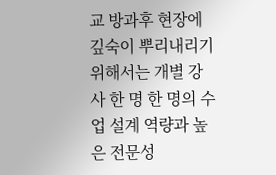교 방과후 현장에 깊숙이 뿌리내리기 위해서는 개별 강사 한 명 한 명의 수업 설계 역량과 높은 전문성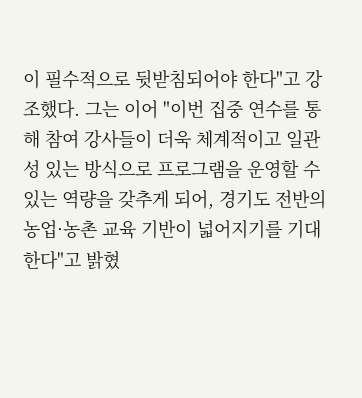이 필수적으로 뒷받침되어야 한다"고 강조했다. 그는 이어 "이번 집중 연수를 통해 참여 강사들이 더욱 체계적이고 일관성 있는 방식으로 프로그램을 운영할 수 있는 역량을 갖추게 되어, 경기도 전반의 농업·농촌 교육 기반이 넓어지기를 기대한다"고 밝혔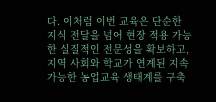다. 이처럼 이번 교육은 단순한 지식 전달을 넘어 현장 적용 가능한 실질적인 전문성을 확보하고, 지역 사회와 학교가 연계된 지속 가능한 농업교육 생태계를 구축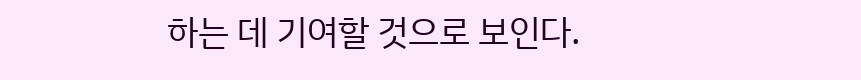하는 데 기여할 것으로 보인다.